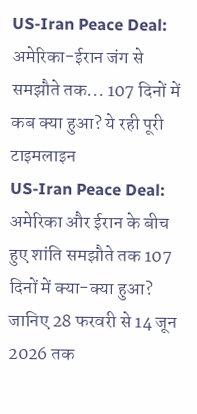US-Iran Peace Deal: अमेरिका-ईरान जंग से समझौते तक... 107 दिनों में कब क्या हुआ? ये रही पूरी टाइमलाइन
US-Iran Peace Deal: अमेरिका और ईरान के बीच हुए शांति समझौते तक 107 दिनों में क्या-क्या हुआ? जानिए 28 फरवरी से 14 जून 2026 तक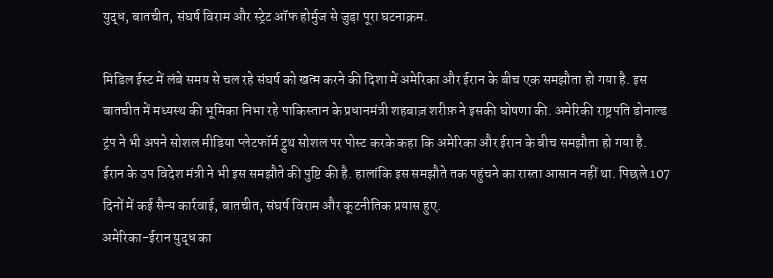युद्ध, बातचीत, संघर्ष विराम और स्ट्रेट ऑफ होर्मुज से जुड़ा पूरा घटनाक्रम.

मिडिल ईस्ट में लंबे समय से चल रहे संघर्ष को खत्म करने की दिशा में अमेरिका और ईरान के बीच एक समझौता हो गया है. इस बातचीत में मध्यस्थ की भूमिका निभा रहे पाकिस्तान के प्रधानमंत्री शहबाज़ शरीफ़ ने इसकी घोषणा की. अमेरिकी राष्ट्रपति डोनाल्ड ट्रंप ने भी अपने सोशल मीडिया प्लेटफॉर्म ट्रुथ सोशल पर पोस्ट करके कहा कि अमेरिका और ईरान के बीच समझौता हो गया है.
ईरान के उप विदेश मंत्री ने भी इस समझौते की पुष्टि की है. हालांकि इस समझौते तक पहुंचने का रास्ता आसान नहीं था. पिछले 107 दिनों में कई सैन्य कार्रवाई, बातचीत, संघर्ष विराम और कूटनीतिक प्रयास हुए.
अमेरिका-ईरान युद्ध का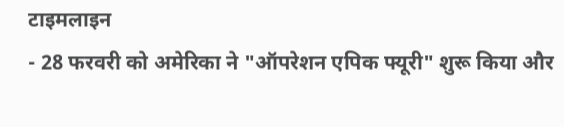टाइमलाइन
- 28 फरवरी को अमेरिका ने "ऑपरेशन एपिक फ्यूरी" शुरू किया और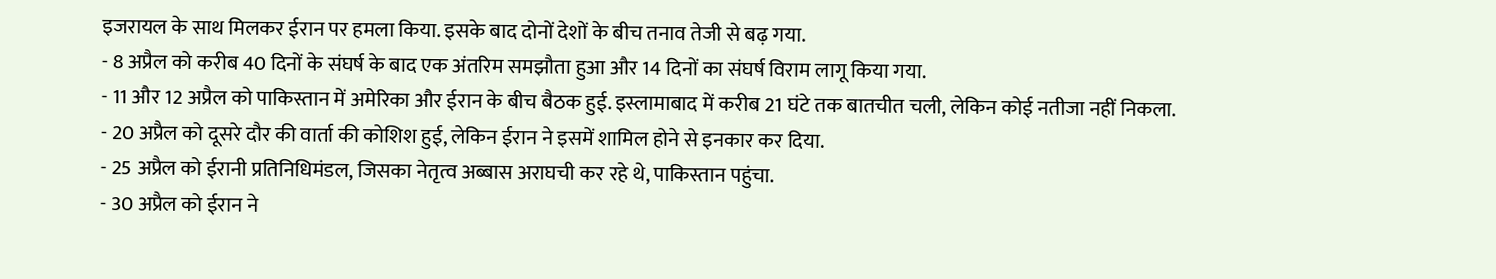इजरायल के साथ मिलकर ईरान पर हमला किया. इसके बाद दोनों देशों के बीच तनाव तेजी से बढ़ गया.
- 8 अप्रैल को करीब 40 दिनों के संघर्ष के बाद एक अंतरिम समझौता हुआ और 14 दिनों का संघर्ष विराम लागू किया गया.
- 11 और 12 अप्रैल को पाकिस्तान में अमेरिका और ईरान के बीच बैठक हुई. इस्लामाबाद में करीब 21 घंटे तक बातचीत चली, लेकिन कोई नतीजा नहीं निकला.
- 20 अप्रैल को दूसरे दौर की वार्ता की कोशिश हुई, लेकिन ईरान ने इसमें शामिल होने से इनकार कर दिया.
- 25 अप्रैल को ईरानी प्रतिनिधिमंडल, जिसका नेतृत्व अब्बास अराघची कर रहे थे, पाकिस्तान पहुंचा.
- 30 अप्रैल को ईरान ने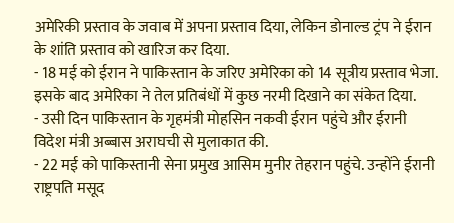अमेरिकी प्रस्ताव के जवाब में अपना प्रस्ताव दिया, लेकिन डोनाल्ड ट्रंप ने ईरान के शांति प्रस्ताव को खारिज कर दिया.
- 18 मई को ईरान ने पाकिस्तान के जरिए अमेरिका को 14 सूत्रीय प्रस्ताव भेजा. इसके बाद अमेरिका ने तेल प्रतिबंधों में कुछ नरमी दिखाने का संकेत दिया.
- उसी दिन पाकिस्तान के गृहमंत्री मोहसिन नकवी ईरान पहुंचे और ईरानी विदेश मंत्री अब्बास अराघची से मुलाकात की.
- 22 मई को पाकिस्तानी सेना प्रमुख आसिम मुनीर तेहरान पहुंचे. उन्होंने ईरानी राष्ट्रपति मसूद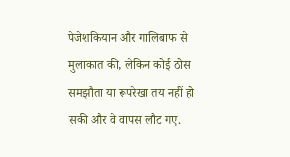पेजेशकियान और गालिबाफ से मुलाकात की, लेकिन कोई ठोस समझौता या रूपरेखा तय नहीं हो सकी और वे वापस लौट गए.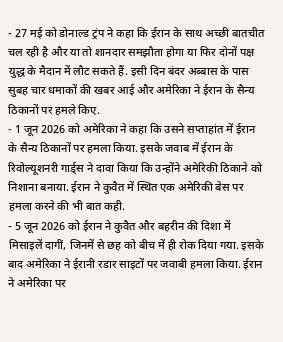- 27 मई को डोनाल्ड ट्रंप ने कहा कि ईरान के साथ अच्छी बातचीत चल रही है और या तो शानदार समझौता होगा या फिर दोनों पक्ष युद्ध के मैदान में लौट सकते हैं. इसी दिन बंदर अब्बास के पास सुबह चार धमाकों की खबर आई और अमेरिका ने ईरान के सैन्य ठिकानों पर हमले किए.
- 1 जून 2026 को अमेरिका ने कहा कि उसने सप्ताहांत में ईरान के सैन्य ठिकानों पर हमला किया. इसके जवाब में ईरान के रिवोल्यूशनरी गार्ड्स ने दावा किया कि उन्होंने अमेरिकी ठिकाने को निशाना बनाया. ईरान ने कुवैत में स्थित एक अमेरिकी बेस पर हमला करने की भी बात कही.
- 5 जून 2026 को ईरान ने कुवैत और बहरीन की दिशा में मिसाइलें दागीं, जिनमें से छह को बीच में ही रोक दिया गया. इसके बाद अमेरिका ने ईरानी रडार साइटों पर जवाबी हमला किया. ईरान ने अमेरिका पर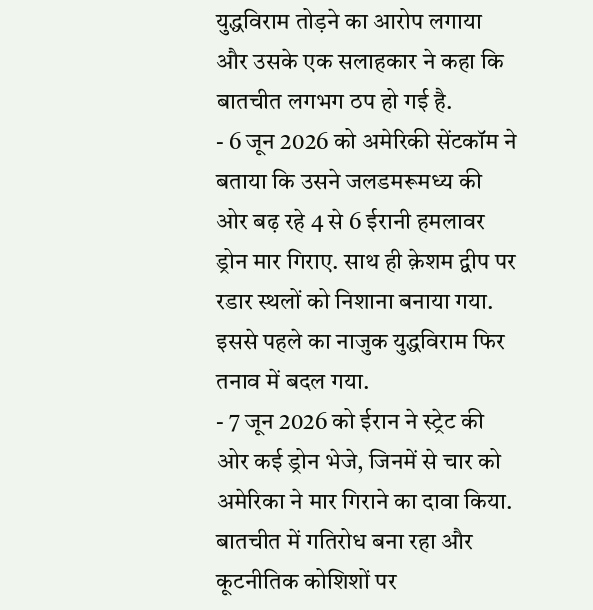युद्धविराम तोड़ने का आरोप लगाया और उसके एक सलाहकार ने कहा कि बातचीत लगभग ठप हो गई है.
- 6 जून 2026 को अमेरिकी सेंटकॉम ने बताया कि उसने जलडमरूमध्य की ओर बढ़ रहे 4 से 6 ईरानी हमलावर ड्रोन मार गिराए. साथ ही क़ेशम द्वीप पर रडार स्थलों को निशाना बनाया गया. इससे पहले का नाजुक युद्धविराम फिर तनाव में बदल गया.
- 7 जून 2026 को ईरान ने स्ट्रेट की ओर कई ड्रोन भेजे, जिनमें से चार को अमेरिका ने मार गिराने का दावा किया. बातचीत में गतिरोध बना रहा और कूटनीतिक कोशिशों पर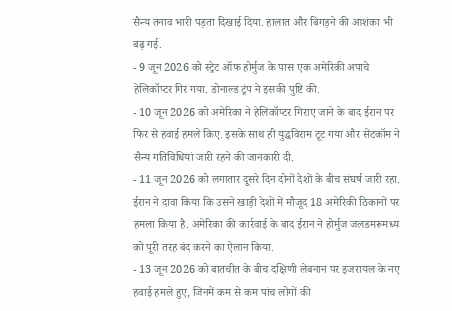सैन्य तनाव भारी पड़ता दिखाई दिया. हालात और बिगड़ने की आशंका भी बढ़ गई.
- 9 जून 2026 को स्ट्रेट ऑफ होर्मुज के पास एक अमेरिकी अपाचे हेलिकॉप्टर गिर गया. डोनाल्ड ट्रंप ने इसकी पुष्टि की.
- 10 जून 2026 को अमेरिका ने हेलिकॉप्टर गिराए जाने के बाद ईरान पर फिर से हवाई हमले किए. इसके साथ ही युद्धविराम टूट गया और सेंटकॉम ने सैन्य गतिविधियां जारी रहने की जानकारी दी.
- 11 जून 2026 को लगातार दूसरे दिन दोनों देशों के बीच संघर्ष जारी रहा. ईरान ने दावा किया कि उसने खाड़ी देशों में मौजूद 18 अमेरिकी ठिकानों पर हमला किया है. अमेरिका की कार्रवाई के बाद ईरान ने होर्मुज जलडमरूमध्य को पूरी तरह बंद करने का ऐलान किया.
- 13 जून 2026 को बातचीत के बीच दक्षिणी लेबनान पर इजरायल के नए हवाई हमले हुए, जिनमें कम से कम पांच लोगों की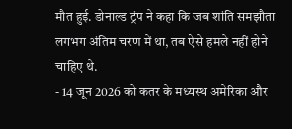मौत हुई. डोनाल्ड ट्रंप ने कहा कि जब शांति समझौता लगभग अंतिम चरण में था, तब ऐसे हमले नहीं होने चाहिए थे.
- 14 जून 2026 को कतर के मध्यस्थ अमेरिका और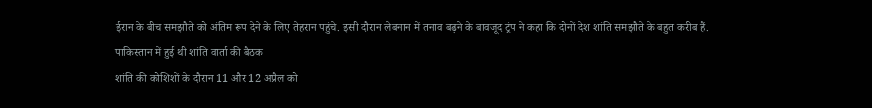ईरान के बीच समझौते को अंतिम रूप देने के लिए तेहरान पहुंचे. इसी दौरान लेबनान में तनाव बढ़ने के बावजूद ट्रंप ने कहा कि दोनों देश शांति समझौते के बहुत करीब हैं.
पाकिस्तान में हुई थी शांति वार्ता की बैठक
शांति की कोशिशों के दौरान 11 और 12 अप्रैल को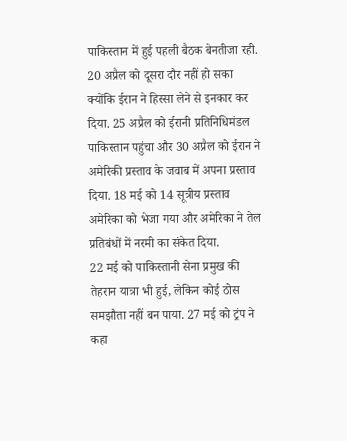पाकिस्तान में हुई पहली बैठक बेनतीजा रही. 20 अप्रैल को दूसरा दौर नहीं हो सका क्योंकि ईरान ने हिस्सा लेने से इनकार कर दिया. 25 अप्रैल को ईरानी प्रतिनिधिमंडल पाकिस्तान पहुंचा और 30 अप्रैल को ईरान ने अमेरिकी प्रस्ताव के जवाब में अपना प्रस्ताव दिया. 18 मई को 14 सूत्रीय प्रस्ताव अमेरिका को भेजा गया और अमेरिका ने तेल प्रतिबंधों में नरमी का संकेत दिया.
22 मई को पाकिस्तानी सेना प्रमुख की तेहरान यात्रा भी हुई, लेकिन कोई ठोस समझौता नहीं बन पाया. 27 मई को ट्रंप ने कहा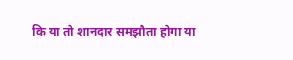कि या तो शानदार समझौता होगा या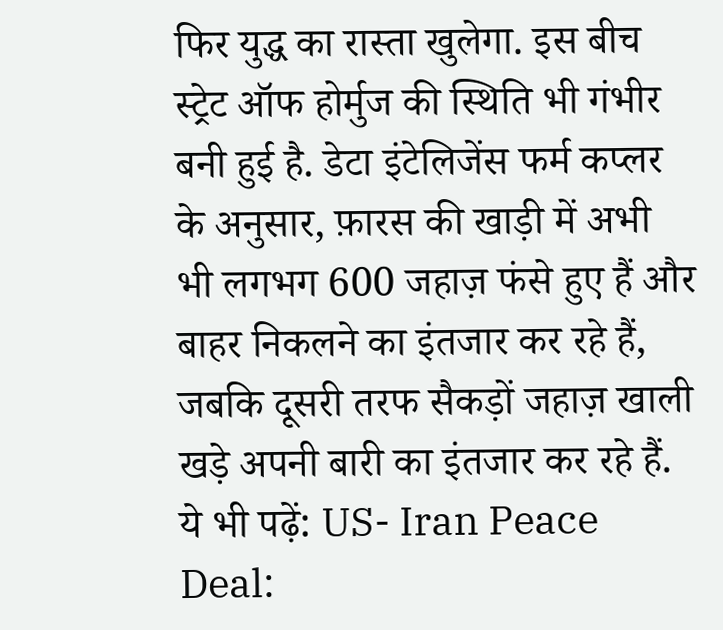फिर युद्ध का रास्ता खुलेगा. इस बीच स्ट्रेट ऑफ होर्मुज की स्थिति भी गंभीर बनी हुई है. डेटा इंटेलिजेंस फर्म कप्लर के अनुसार, फ़ारस की खाड़ी में अभी भी लगभग 600 जहाज़ फंसे हुए हैं और बाहर निकलने का इंतजार कर रहे हैं, जबकि दूसरी तरफ सैकड़ों जहाज़ खाली खड़े अपनी बारी का इंतजार कर रहे हैं.
ये भी पढ़ें: US- Iran Peace Deal: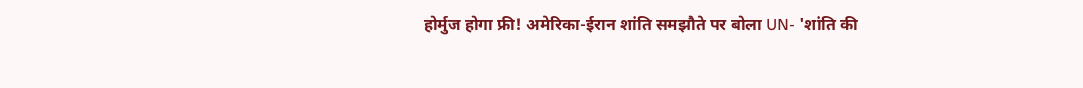होर्मुज होगा फ्री! अमेरिका-ईरान शांति समझौते पर बोला UN- 'शांति की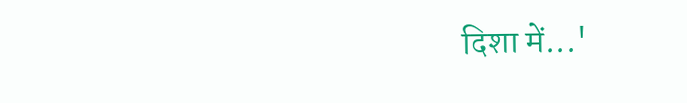दिशा में...'